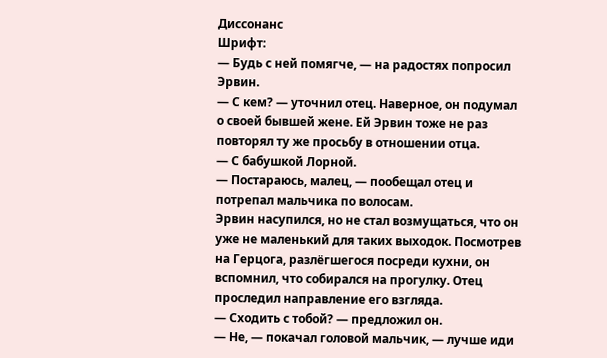Диссонанс
Шрифт:
— Будь с ней помягче, — на радостях попросил Эрвин.
— С кем? — уточнил отец. Наверное, он подумал о своей бывшей жене. Ей Эрвин тоже не раз повторял ту же просьбу в отношении отца.
— С бабушкой Лорной.
— Постараюсь, малец, — пообещал отец и потрепал мальчика по волосам.
Эрвин насупился, но не стал возмущаться, что он уже не маленький для таких выходок. Посмотрев на Герцога, разлёгшегося посреди кухни, он вспомнил, что собирался на прогулку. Отец проследил направление его взгляда.
— Сходить с тобой? — предложил он.
— Не, — покачал головой мальчик, — лучше иди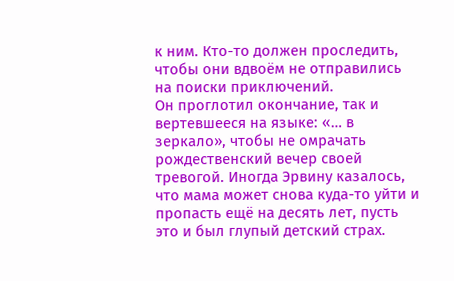к ним. Кто-то должен проследить, чтобы они вдвоём не отправились на поиски приключений.
Он проглотил окончание, так и вертевшееся на языке: «… в зеркало», чтобы не омрачать рождественский вечер своей тревогой. Иногда Эрвину казалось, что мама может снова куда-то уйти и пропасть ещё на десять лет, пусть это и был глупый детский страх.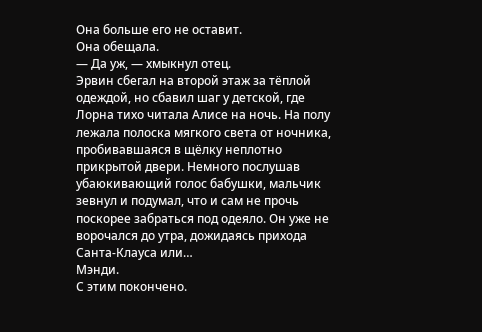Она больше его не оставит.
Она обещала.
— Да уж, — хмыкнул отец.
Эрвин сбегал на второй этаж за тёплой одеждой, но сбавил шаг у детской, где Лорна тихо читала Алисе на ночь. На полу лежала полоска мягкого света от ночника, пробивавшаяся в щёлку неплотно прикрытой двери. Немного послушав убаюкивающий голос бабушки, мальчик зевнул и подумал, что и сам не прочь поскорее забраться под одеяло. Он уже не ворочался до утра, дожидаясь прихода Санта-Клауса или…
Мэнди.
С этим покончено.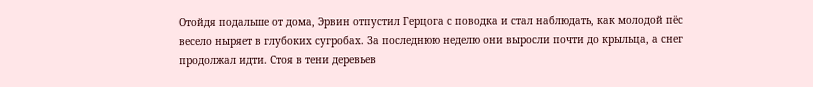Отойдя подальше от дома, Эрвин отпустил Герцога с поводка и стал наблюдать, как молодой пёс весело ныряет в глубоких сугробах. За последнюю неделю они выросли почти до крыльца, а снег продолжал идти. Стоя в тени деревьев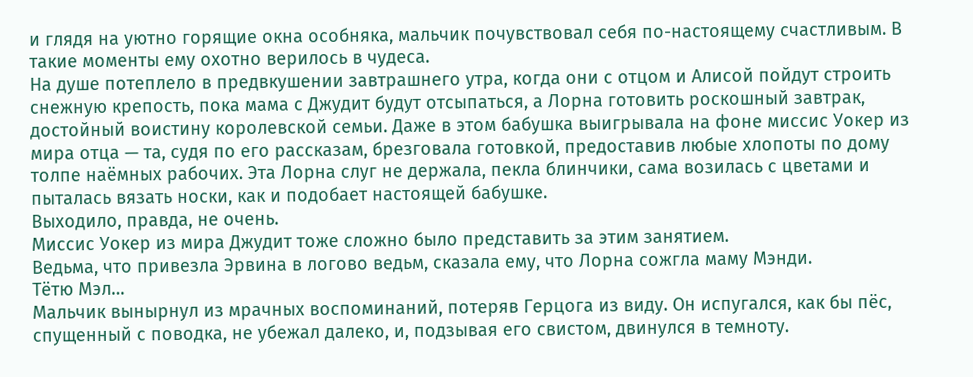и глядя на уютно горящие окна особняка, мальчик почувствовал себя по-настоящему счастливым. В такие моменты ему охотно верилось в чудеса.
На душе потеплело в предвкушении завтрашнего утра, когда они с отцом и Алисой пойдут строить снежную крепость, пока мама с Джудит будут отсыпаться, а Лорна готовить роскошный завтрак, достойный воистину королевской семьи. Даже в этом бабушка выигрывала на фоне миссис Уокер из мира отца — та, судя по его рассказам, брезговала готовкой, предоставив любые хлопоты по дому толпе наёмных рабочих. Эта Лорна слуг не держала, пекла блинчики, сама возилась с цветами и пыталась вязать носки, как и подобает настоящей бабушке.
Выходило, правда, не очень.
Миссис Уокер из мира Джудит тоже сложно было представить за этим занятием.
Ведьма, что привезла Эрвина в логово ведьм, сказала ему, что Лорна сожгла маму Мэнди.
Тётю Мэл…
Мальчик вынырнул из мрачных воспоминаний, потеряв Герцога из виду. Он испугался, как бы пёс, спущенный с поводка, не убежал далеко, и, подзывая его свистом, двинулся в темноту.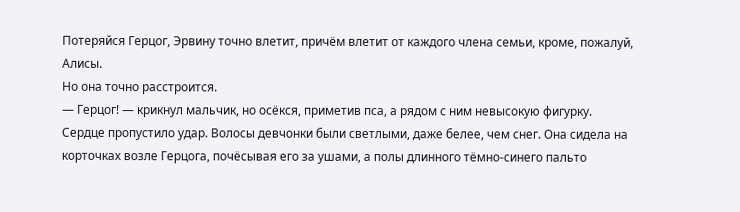Потеряйся Герцог, Эрвину точно влетит, причём влетит от каждого члена семьи, кроме, пожалуй, Алисы.
Но она точно расстроится.
— Герцог! — крикнул мальчик, но осёкся, приметив пса, а рядом с ним невысокую фигурку.
Сердце пропустило удар. Волосы девчонки были светлыми, даже белее, чем снег. Она сидела на корточках возле Герцога, почёсывая его за ушами, а полы длинного тёмно-синего пальто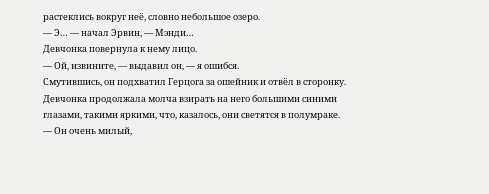растеклись вокруг неё, словно небольшое озеро.
— Э… — начал Эрвин, — Мэнди…
Девчонка повернула к нему лицо.
— Ой, извините, — выдавил он, — я ошибся.
Смутившись, он подхватил Герцога за ошейник и отвёл в сторонку. Девчонка продолжала молча взирать на него большими синими глазами, такими яркими, что, казалось, они светятся в полумраке.
— Он очень милый,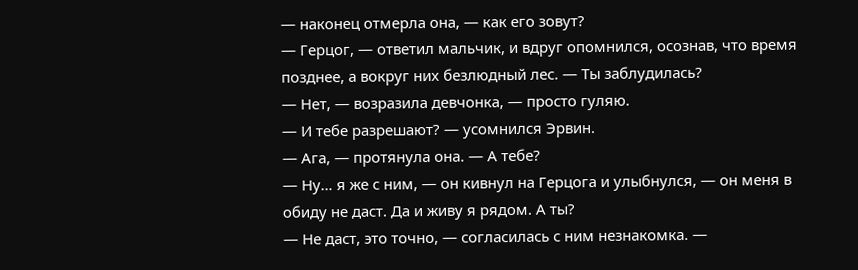— наконец отмерла она, — как его зовут?
— Герцог, — ответил мальчик, и вдруг опомнился, осознав, что время позднее, а вокруг них безлюдный лес. — Ты заблудилась?
— Нет, — возразила девчонка, — просто гуляю.
— И тебе разрешают? — усомнился Эрвин.
— Ага, — протянула она. — А тебе?
— Ну… я же с ним, — он кивнул на Герцога и улыбнулся, — он меня в обиду не даст. Да и живу я рядом. А ты?
— Не даст, это точно, — согласилась с ним незнакомка. —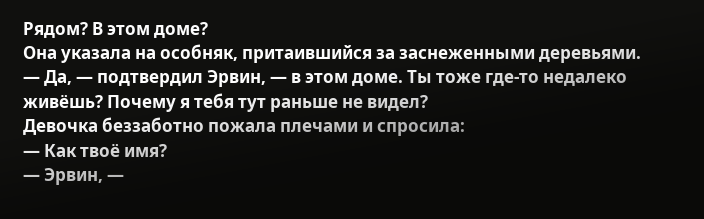Рядом? В этом доме?
Она указала на особняк, притаившийся за заснеженными деревьями.
— Да, — подтвердил Эрвин, — в этом доме. Ты тоже где-то недалеко живёшь? Почему я тебя тут раньше не видел?
Девочка беззаботно пожала плечами и спросила:
— Как твоё имя?
— Эрвин, —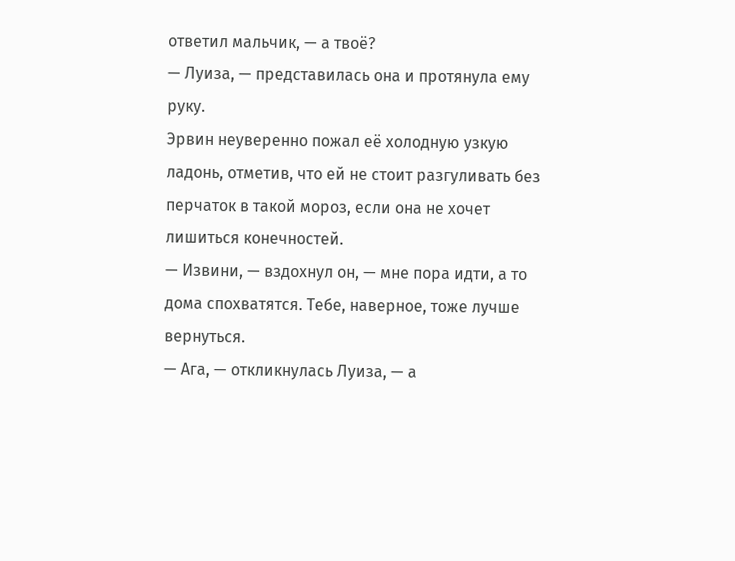ответил мальчик, — а твоё?
— Луиза, — представилась она и протянула ему руку.
Эрвин неуверенно пожал её холодную узкую ладонь, отметив, что ей не стоит разгуливать без перчаток в такой мороз, если она не хочет лишиться конечностей.
— Извини, — вздохнул он, — мне пора идти, а то дома спохватятся. Тебе, наверное, тоже лучше вернуться.
— Ага, — откликнулась Луиза, — а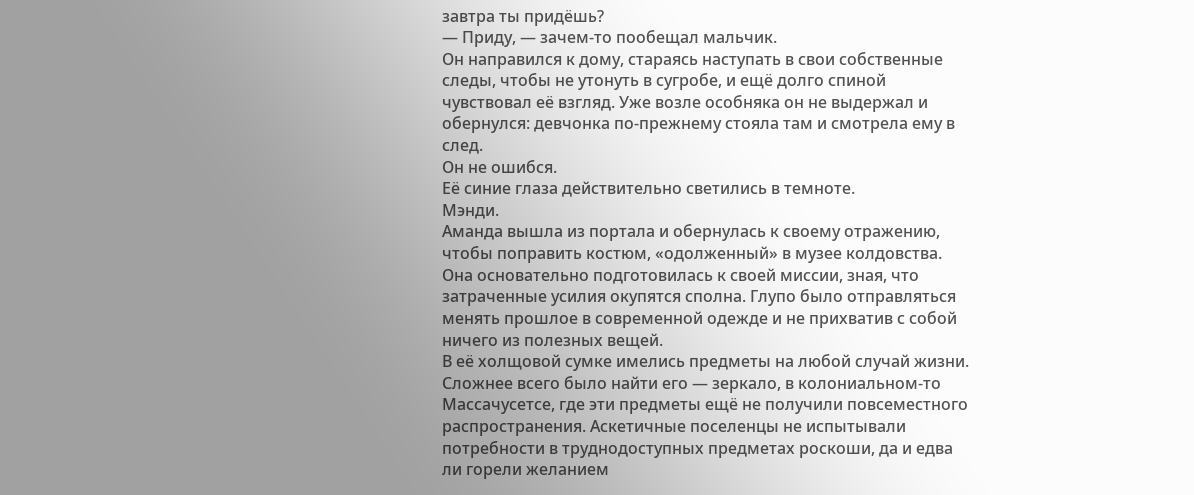завтра ты придёшь?
— Приду, — зачем-то пообещал мальчик.
Он направился к дому, стараясь наступать в свои собственные следы, чтобы не утонуть в сугробе, и ещё долго спиной чувствовал её взгляд. Уже возле особняка он не выдержал и обернулся: девчонка по-прежнему стояла там и смотрела ему в след.
Он не ошибся.
Её синие глаза действительно светились в темноте.
Мэнди.
Аманда вышла из портала и обернулась к своему отражению, чтобы поправить костюм, «одолженный» в музее колдовства. Она основательно подготовилась к своей миссии, зная, что затраченные усилия окупятся сполна. Глупо было отправляться менять прошлое в современной одежде и не прихватив с собой ничего из полезных вещей.
В её холщовой сумке имелись предметы на любой случай жизни.
Сложнее всего было найти его — зеркало, в колониальном-то Массачусетсе, где эти предметы ещё не получили повсеместного распространения. Аскетичные поселенцы не испытывали потребности в труднодоступных предметах роскоши, да и едва ли горели желанием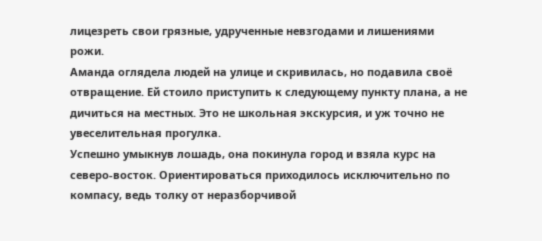лицезреть свои грязные, удрученные невзгодами и лишениями рожи.
Аманда оглядела людей на улице и скривилась, но подавила своё отвращение. Ей стоило приступить к следующему пункту плана, а не дичиться на местных. Это не школьная экскурсия, и уж точно не увеселительная прогулка.
Успешно умыкнув лошадь, она покинула город и взяла курс на северо-восток. Ориентироваться приходилось исключительно по компасу, ведь толку от неразборчивой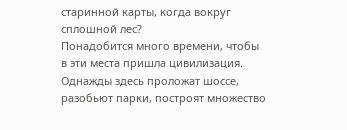старинной карты, когда вокруг сплошной лес?
Понадобится много времени, чтобы в эти места пришла цивилизация. Однажды здесь проложат шоссе, разобьют парки, построят множество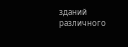зданий различного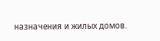назначения и жилых домов.